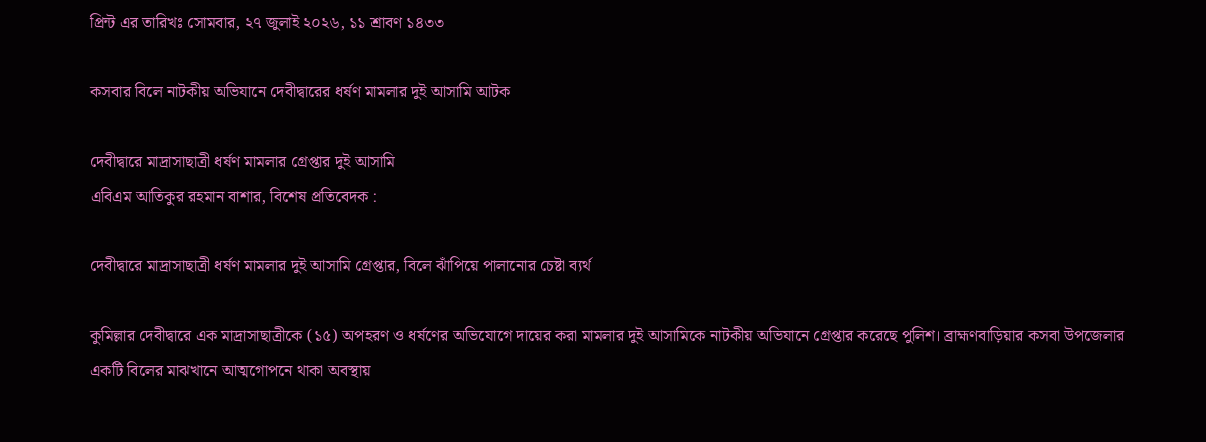প্রিন্ট এর তারিখঃ সোমবার, ২৭ জুলাই ২০২৬, ১১ শ্রাবণ ১৪৩৩

কসবার বিলে নাটকীয় অভিযানে দেবীদ্বারের ধর্ষণ মামলার দুই আসামি আটক

দেবীদ্বারে মাদ্রাসাছাত্রী ধর্ষণ মামলার গ্রেপ্তার দুই আসামি
এবিএম আতিকুর রহমান বাশার, বিশেষ প্রতিবেদক :

দেবীদ্বারে মাদ্রাসাছাত্রী ধর্ষণ মামলার দুই আসামি গ্রেপ্তার, বিলে ঝাঁপিয়ে পালানোর চেষ্টা ব্যর্থ

কুমিল্লার দেবীদ্বারে এক মাদ্রাসাছাত্রীকে (১৫) অপহরণ ও ধর্ষণের অভিযোগে দায়ের করা মামলার দুই আসামিকে নাটকীয় অভিযানে গ্রেপ্তার করেছে পুলিশ। ব্রাহ্মণবাড়িয়ার কসবা উপজেলার একটি বিলের মাঝখানে আত্মগোপনে থাকা অবস্থায়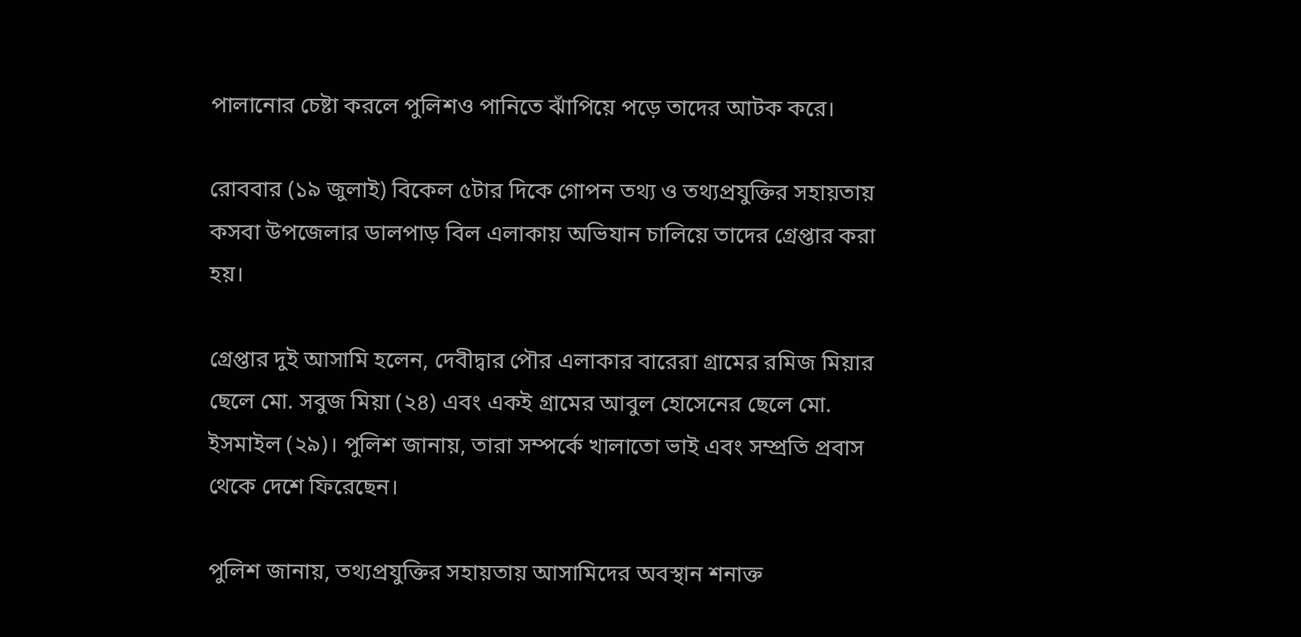পালানোর চেষ্টা করলে পুলিশও পানিতে ঝাঁপিয়ে পড়ে তাদের আটক করে।

রোববার (১৯ জুলাই) বিকেল ৫টার দিকে গোপন তথ্য ও তথ্যপ্রযুক্তির সহায়তায় কসবা উপজেলার ডালপাড় বিল এলাকায় অভিযান চালিয়ে তাদের গ্রেপ্তার করা হয়।

গ্রেপ্তার দুই আসামি হলেন, দেবীদ্বার পৌর এলাকার বারেরা গ্রামের রমিজ মিয়ার ছেলে মো. সবুজ মিয়া (২৪) এবং একই গ্রামের আবুল হোসেনের ছেলে মো. ইসমাইল (২৯)। পুলিশ জানায়, তারা সম্পর্কে খালাতো ভাই এবং সম্প্রতি প্রবাস থেকে দেশে ফিরেছেন।

পুলিশ জানায়, তথ্যপ্রযুক্তির সহায়তায় আসামিদের অবস্থান শনাক্ত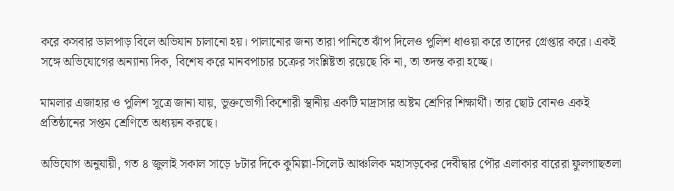করে কসবার ডালপাড় বিলে অভিযান চালানো হয়। পালানোর জন্য তারা পানিতে ঝাঁপ দিলেও পুলিশ ধাওয়া করে তাদের গ্রেপ্তার করে। একই সঙ্গে অভিযোগের অন্যান্য দিক, বিশেষ করে মানবপাচার চক্রের সংশ্লিষ্টতা রয়েছে কি না, তা তদন্ত করা হচ্ছে।

মামলার এজাহার ও পুলিশ সূত্রে জানা যায়, ভুক্তভোগী কিশোরী স্থানীয় একটি মাদ্রাসার অষ্টম শ্রেণির শিক্ষার্থী। তার ছোট বোনও একই প্রতিষ্ঠানের সপ্তম শ্রেণিতে অধ্যয়ন করছে।

অভিযোগ অনুযায়ী, গত ৪ জুলাই সকাল সাড়ে ৮টার দিকে কুমিল্লা-সিলেট আঞ্চলিক মহাসড়কের দেবীদ্বার পৌর এলাকার বারেরা ফুলগাছতলা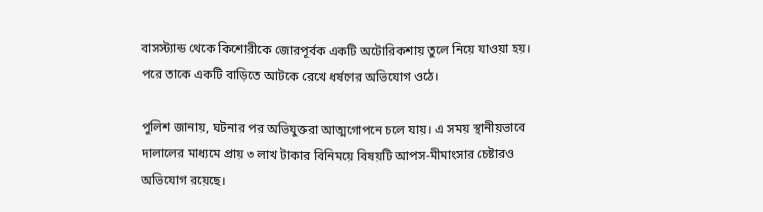বাসস্ট্যান্ড থেকে কিশোরীকে জোরপূর্বক একটি অটোরিকশায় তুলে নিয়ে যাওয়া হয়। পরে তাকে একটি বাড়িতে আটকে রেখে ধর্ষণের অভিযোগ ওঠে।

পুলিশ জানায়, ঘটনার পর অভিযুক্তরা আত্মগোপনে চলে যায়। এ সময় স্থানীয়ভাবে দালালের মাধ্যমে প্রায় ৩ লাখ টাকার বিনিময়ে বিষয়টি আপস-মীমাংসার চেষ্টারও অভিযোগ রয়েছে।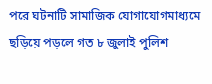পরে ঘটনাটি সামাজিক যোগাযোগমাধ্যমে ছড়িয়ে পড়লে গত ৮ জুলাই পুলিশ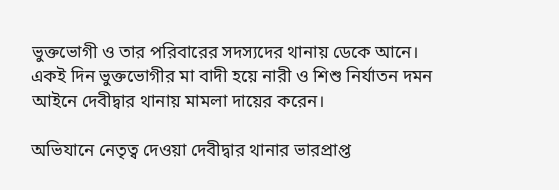ভুক্তভোগী ও তার পরিবারের সদস্যদের থানায় ডেকে আনে। একই দিন ভুক্তভোগীর মা বাদী হয়ে নারী ও শিশু নির্যাতন দমন আইনে দেবীদ্বার থানায় মামলা দায়ের করেন।

অভিযানে নেতৃত্ব দেওয়া দেবীদ্বার থানার ভারপ্রাপ্ত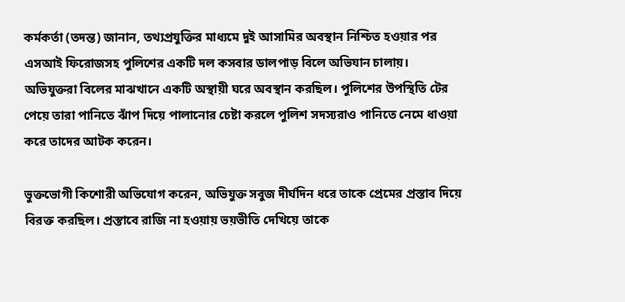কর্মকর্তা (তদন্ত) জানান, তথ্যপ্রযুক্তির মাধ্যমে দুই আসামির অবস্থান নিশ্চিত হওয়ার পর এসআই ফিরোজসহ পুলিশের একটি দল কসবার ডালপাড় বিলে অভিযান চালায়। অভিযুক্তরা বিলের মাঝখানে একটি অস্থায়ী ঘরে অবস্থান করছিল। পুলিশের উপস্থিতি টের পেয়ে তারা পানিতে ঝাঁপ দিয়ে পালানোর চেষ্টা করলে পুলিশ সদস্যরাও পানিতে নেমে ধাওয়া করে তাদের আটক করেন।

ভুক্তভোগী কিশোরী অভিযোগ করেন, অভিযুক্ত সবুজ দীর্ঘদিন ধরে তাকে প্রেমের প্রস্তাব দিয়ে বিরক্ত করছিল। প্রস্তাবে রাজি না হওয়ায় ভয়ভীতি দেখিয়ে তাকে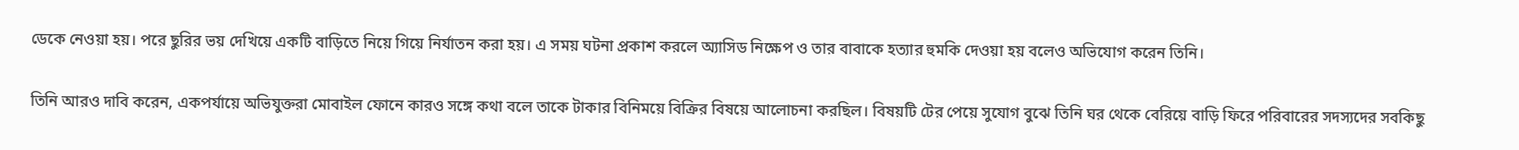ডেকে নেওয়া হয়। পরে ছুরির ভয় দেখিয়ে একটি বাড়িতে নিয়ে গিয়ে নির্যাতন করা হয়। এ সময় ঘটনা প্রকাশ করলে অ্যাসিড নিক্ষেপ ও তার বাবাকে হত্যার হুমকি দেওয়া হয় বলেও অভিযোগ করেন তিনি।

তিনি আরও দাবি করেন, একপর্যায়ে অভিযুক্তরা মোবাইল ফোনে কারও সঙ্গে কথা বলে তাকে টাকার বিনিময়ে বিক্রির বিষয়ে আলোচনা করছিল। বিষয়টি টের পেয়ে সুযোগ বুঝে তিনি ঘর থেকে বেরিয়ে বাড়ি ফিরে পরিবারের সদস্যদের সবকিছু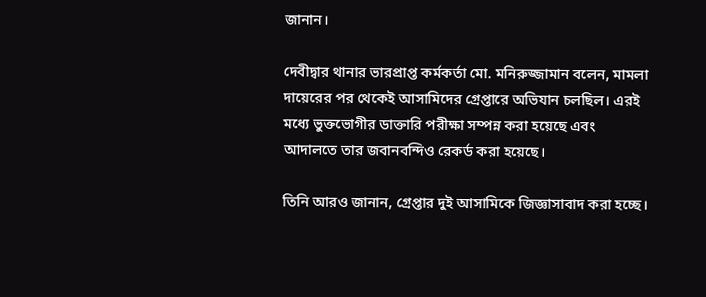জানান।

দেবীদ্বার থানার ভারপ্রাপ্ত কর্মকর্তা মো. মনিরুজ্জামান বলেন, মামলা দায়েরের পর থেকেই আসামিদের গ্রেপ্তারে অভিযান চলছিল। এরই মধ্যে ভুক্তভোগীর ডাক্তারি পরীক্ষা সম্পন্ন করা হয়েছে এবং আদালতে তার জবানবন্দিও রেকর্ড করা হয়েছে।

তিনি আরও জানান, গ্রেপ্তার দুই আসামিকে জিজ্ঞাসাবাদ করা হচ্ছে।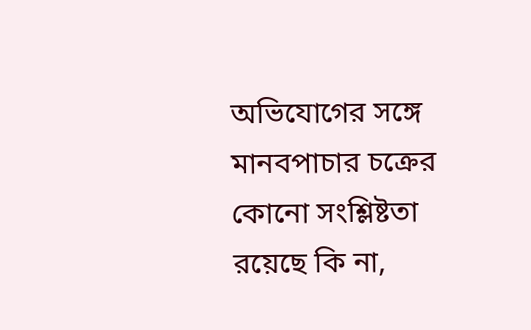অভিযোগের সঙ্গে মানবপাচার চক্রের কোনো সংশ্লিষ্টতা রয়েছে কি না,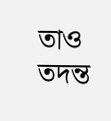তাও তদন্ত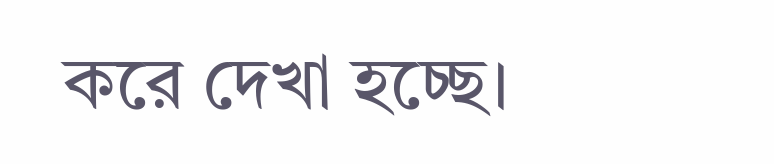করে দেখা হচ্ছে।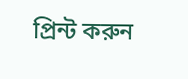প্রিন্ট করুন